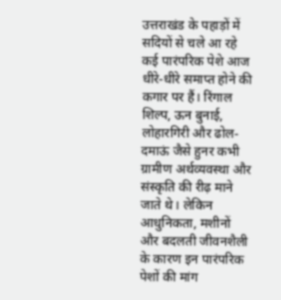उत्तराखंड के पहाड़ों में सदियों से चले आ रहे कई पारंपरिक पेशे आज धीरे-धीरे समाप्त होने की कगार पर हैं। रिंगाल शिल्प, ऊन बुनाई, लोहारगिरी और ढोल-दमाऊं जैसे हुनर कभी ग्रामीण अर्थव्यवस्था और संस्कृति की रीढ़ माने जाते थे। लेकिन आधुनिकता, मशीनों और बदलती जीवनशैली के कारण इन पारंपरिक पेशों की मांग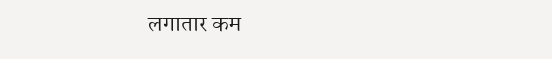लगातार कम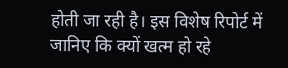होती जा रही है। इस विशेष रिपोर्ट में जानिए कि क्यों खत्म हो रहे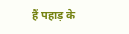हैं पहाड़ के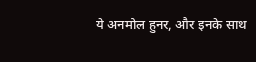ये अनमोल हुनर, और इनके साथ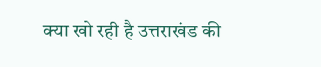क्या खो रही है उत्तराखंड की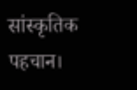सांस्कृतिक पहचान।